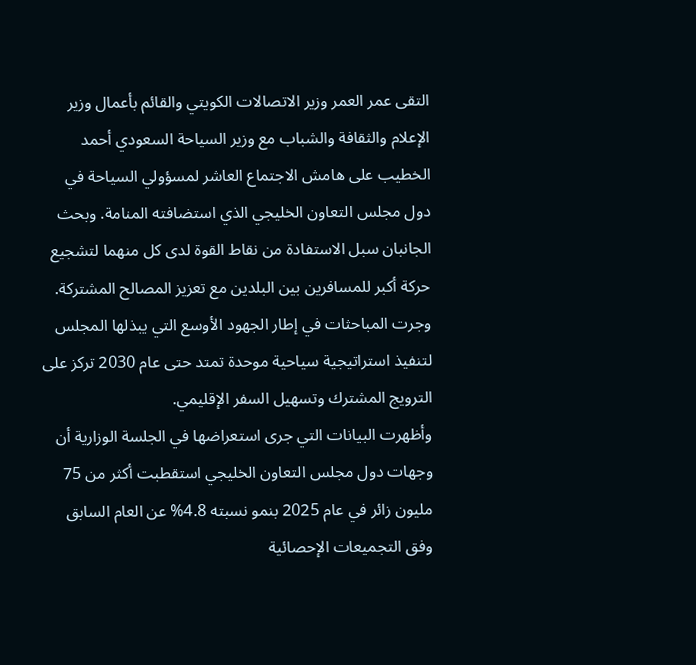التقى عمر العمر وزير الاتصالات الكويتي والقائم بأعمال وزير الإعلام والثقافة والشباب مع وزير السياحة السعودي أحمد الخطيب على هامش الاجتماع العاشر لمسؤولي السياحة في دول مجلس التعاون الخليجي الذي استضافته المنامة. وبحث الجانبان سبل الاستفادة من نقاط القوة لدى كل منهما لتشجيع حركة أكبر للمسافرين بين البلدين مع تعزيز المصالح المشتركة. وجرت المباحثات في إطار الجهود الأوسع التي يبذلها المجلس لتنفيذ استراتيجية سياحية موحدة تمتد حتى عام 2030 تركز على الترويج المشترك وتسهيل السفر الإقليمي.
وأظهرت البيانات التي جرى استعراضها في الجلسة الوزارية أن وجهات دول مجلس التعاون الخليجي استقطبت أكثر من 75 مليون زائر في عام 2025 بنمو نسبته 4.8% عن العام السابق وفق التجميعات الإحصائية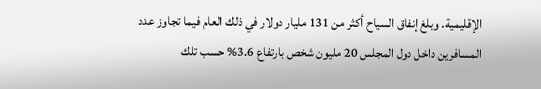الإقليمية. وبلغ إنفاق السياح أكثر من 131 مليار دولار في ذلك العام فيما تجاوز عدد المسافرين داخل دول المجلس 20 مليون شخص بارتفاع 3.6% حسب تلك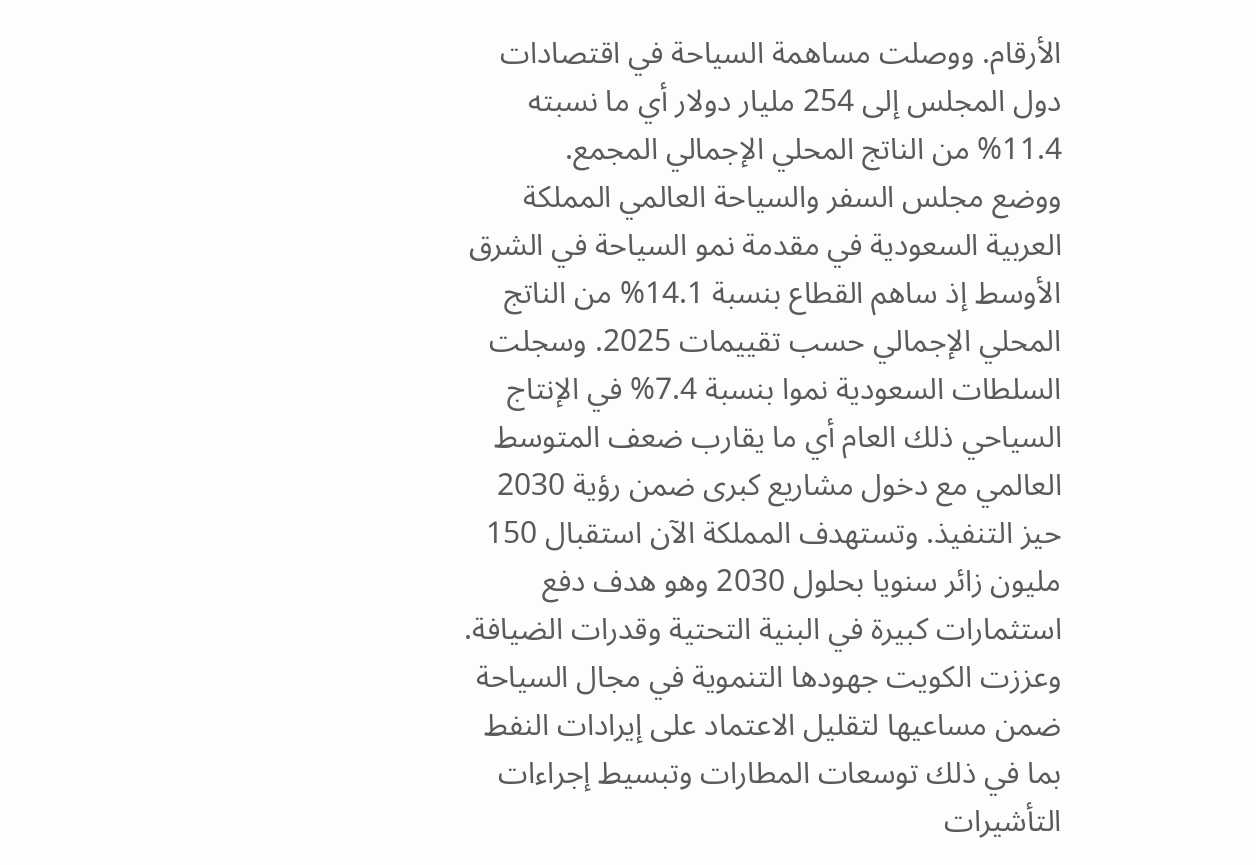الأرقام. ووصلت مساهمة السياحة في اقتصادات دول المجلس إلى 254 مليار دولار أي ما نسبته 11.4% من الناتج المحلي الإجمالي المجمع.
ووضع مجلس السفر والسياحة العالمي المملكة العربية السعودية في مقدمة نمو السياحة في الشرق الأوسط إذ ساهم القطاع بنسبة 14.1% من الناتج المحلي الإجمالي حسب تقييمات 2025. وسجلت السلطات السعودية نموا بنسبة 7.4% في الإنتاج السياحي ذلك العام أي ما يقارب ضعف المتوسط العالمي مع دخول مشاريع كبرى ضمن رؤية 2030 حيز التنفيذ. وتستهدف المملكة الآن استقبال 150 مليون زائر سنويا بحلول 2030 وهو هدف دفع استثمارات كبيرة في البنية التحتية وقدرات الضيافة.
وعززت الكويت جهودها التنموية في مجال السياحة ضمن مساعيها لتقليل الاعتماد على إيرادات النفط بما في ذلك توسعات المطارات وتبسيط إجراءات التأشيرات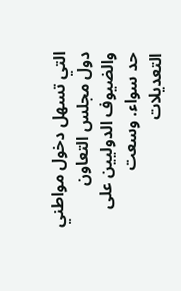التي تسهل دخول مواطني دول مجلس التعاون والضيوف الدوليين على حد سواء. وسعت التعديلات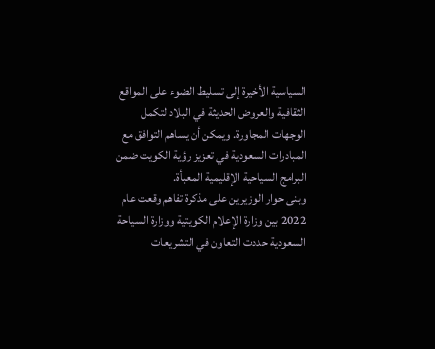السياسية الأخيرة إلى تسليط الضوء على المواقع الثقافية والعروض الحديثة في البلاد لتكمل الوجهات المجاورة. ويمكن أن يساهم التوافق مع المبادرات السعودية في تعزيز رؤية الكويت ضمن البرامج السياحية الإقليمية المعبأة.
وبنى حوار الوزيرين على مذكرة تفاهم وقعت عام 2022 بين وزارة الإعلام الكويتية ووزارة السياحة السعودية حددت التعاون في التشريعات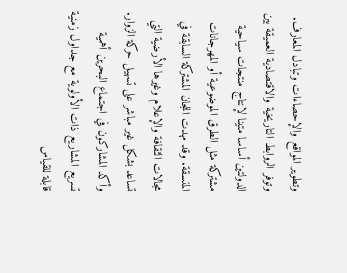وتطوير المواقع والإحصاءات وتبادل المعارف. وتوفر الروابط التاريخية والاقتصادية العميقة بين الدولتين أساسا متينا لإنتاج منتجات سياحية مشتركة مثل الطرق الموضوعية أو المهرجانات المنسقة. وقد مهدت اللجان المشتركة السابقة في مجالات الثقافة والإعلام وغيرها الأرضية التي تساعد بشكل غير مباشر على تسهيل حركة الزوار.
وأكد المشاركون في اجتماع البحرين أهمية تسريع المشاريع ذات الأولوية مع جداول زمنية قابلة للقياس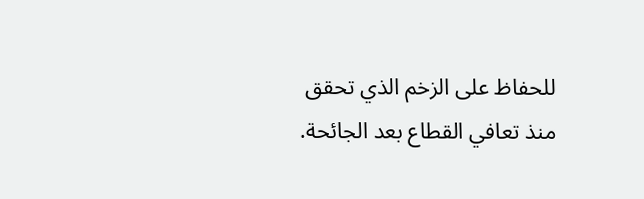للحفاظ على الزخم الذي تحقق منذ تعافي القطاع بعد الجائحة.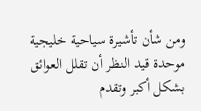ومن شأن تأشيرة سياحية خليجية موحدة قيد النظر أن تقلل العوائق بشكل أكبر وتقدم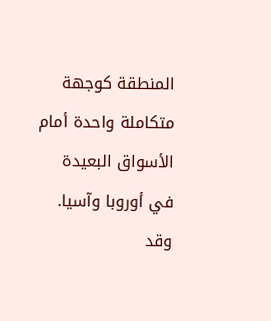المنطقة كوجهة متكاملة واحدة أمام الأسواق البعيدة في أوروبا وآسيا. وقد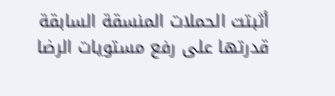أثبتت الحملات المنسقة السابقة قدرتها على رفع مستويات الرضا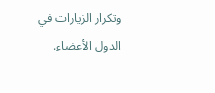وتكرار الزيارات في الدول الأعضاء.